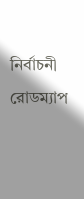নির্বাচনী রোডম্যাপ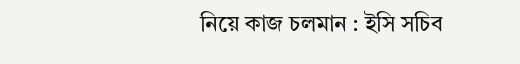নিয়ে কাজ চলমান : ইসি স‌চিব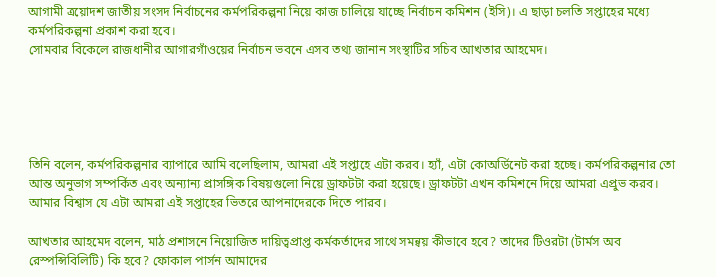আগামী ত্রয়োদশ জাতীয় সংসদ নির্বাচনের কর্মপ‌রিকল্পনা নিয়ে কাজ চালিয়ে যা‌চ্ছে নির্বাচন ক‌মিশন (ইসি)। এ ছাড়া চলতি সপ্তাহের মধ্যে কর্মপরিকল্পনা প্রকাশ করা হ‌বে।
সোমবার বিকেলে রাজধানীর আগারগাঁওয়ের নির্বাচন ভবনে এসব তথ্য জানান সংস্থা‌টির স‌চিব আখতার আহ‌মেদ।





তি‌নি বলেন, কর্মপরিকল্পনার ব্যাপারে আমি বলেছিলাম, আমরা এই সপ্তাহে এটা করব। হ্যাঁ, এটা কোঅর্ডিনেট করা হচ্ছে। কর্মপরিকল্পনার তো আন্ত অনুভাগ সম্পর্কিত এবং অন্যান্য প্রাসঙ্গিক বিষয়গুলো নিয়ে ড্রাফটটা করা হয়েছে। ড্রাফটটা এখন কমিশনে দিয়ে আমরা এপ্রুভ করব। আমার বিশ্বাস যে এটা আমরা এই সপ্তাহের ভিতরে আপনাদেরকে দিতে পারব।

আখতার আহমেদ বলেন, মাঠ প্রশাসনে নিয়োজিত দায়িত্বপ্রাপ্ত কর্মকর্তাদের সাথে সমন্বয় কীভাবে হবে? তাদের টিওরটা (টার্মস অব রেস্পন্সিবিলিটি) কি হবে? ফোকাল পার্সন আমাদের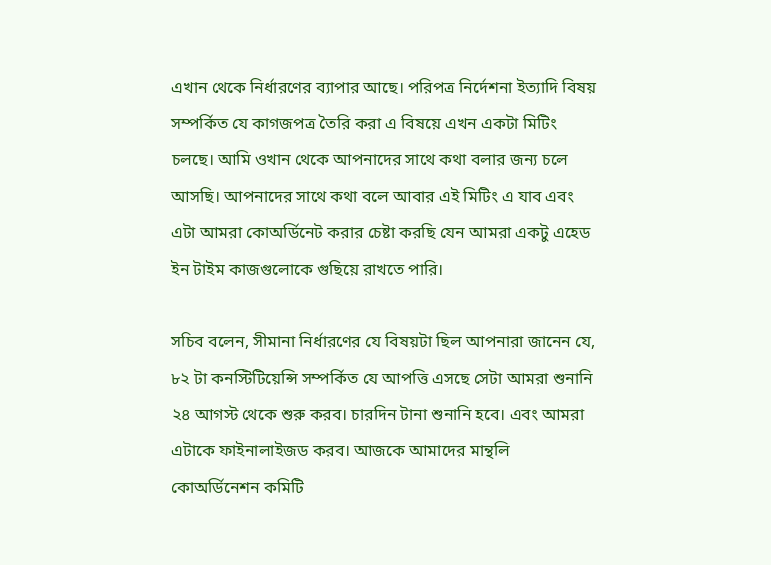এখান থেকে নির্ধারণের ব্যাপার আছে। পরিপত্র নির্দেশনা ইত্যাদি বিষয় সম্পর্কিত যে কাগজপত্র তৈরি করা এ বিষয়ে এখন একটা মিটিং চলছে। আমি ওখান থেকে আপনাদের সাথে কথা বলার জন্য চলে আসছি। আপনাদের সাথে কথা বলে আবার এই মিটিং এ যাব এবং এটা আমরা কোঅর্ডিনেট করার চেষ্টা করছি যেন আমরা একটু এহেড ইন টাইম কাজগুলোকে গুছিয়ে রাখতে পারি।

সচিব বলেন, সীমানা নির্ধারণের যে বিষয়টা ছিল আপনারা জানেন যে, ৮২ টা কনস্টিটিয়েন্সি সম্পর্কিত যে আপত্তি এসছে সেটা আমরা শুনানি ২৪ আগস্ট থেকে শুরু করব। চারদিন টানা শুনানি হবে। এবং আমরা এটাকে ফাইনালাইজড করব। আজকে আমাদের মান্থলি কোঅর্ডিনেশন কমিটি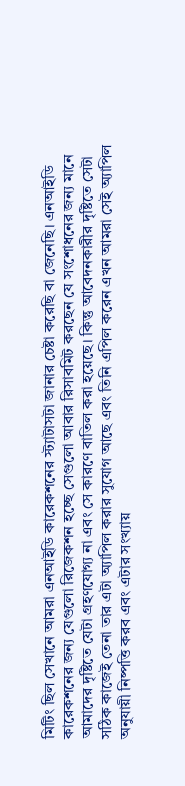মিটিং ছিল সেখানে আমরা এনআইডি কারেকশনের স্ট্যাটাসটা জানার চেষ্টা করেছি বা জেনেছি। এনআইডি কারেকশনের জন্য যেগুলো রিজেকশন হচ্ছে সেগুলো আবার রিসাবমিট করছেন যে সংশোধনের জন্য মানে আমাদের দৃষ্টিতে যেটা গ্রহণযোগ্য না এবং সে কারণে বাতিল করা হয়েছে। কিন্তু আবেদনকারীর দৃষ্টিতে সেটা সঠিক কাজেই তেনা তার এটা অ্যাপিল করার সুযোগ আছে এবং তিনি এপিল করেন এখন আমরা সেই অ্যাপিল অনুযায়ী নিষ্পত্তি করব এবং এটার সংখ্যায়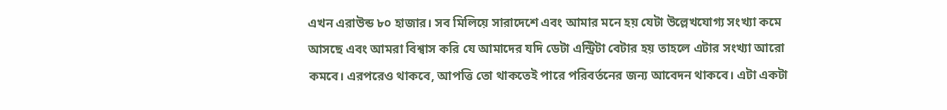এখন এরাউন্ড ৮০ হাজার। সব মিলিয়ে সারাদেশে এবং আমার মনে হয় যেটা উল্লেখযোগ্য সংখ্যা কমে আসছে এবং আমরা বিশ্বাস করি যে আমাদের যদি ডেটা এন্ট্রিটা বেটার হয় তাহলে এটার সংখ্যা আরো কমবে। এরপরেও থাকবে, আপত্তি তো থাকতেই পারে পরিবর্তনের জন্য আবেদন থাকবে। এটা একটা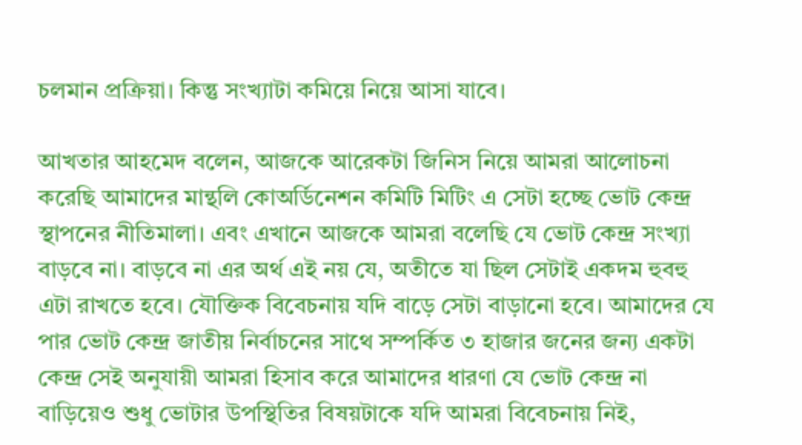চলমান প্রক্রিয়া। কিন্তু সংখ্যাটা কমিয়ে নিয়ে আসা যাবে।

আখতার আহমেদ বলেন, আজকে আরেকটা জিনিস নিয়ে আমরা আলোচনা করেছি আমাদের মান্থলি কোঅর্ডিনেশন কমিটি মিটিং এ সেটা হচ্ছে ভোট কেন্দ্র স্থাপনের নীতিমালা। এবং এখানে আজকে আমরা বলেছি যে ভোট কেন্দ্র সংখ্যা বাড়বে না। বাড়বে না এর অর্থ এই নয় যে, অতীতে যা ছিল সেটাই একদম হুবহু এটা রাখতে হবে। যৌক্তিক বিবেচনায় যদি বাড়ে সেটা বাড়ানো হবে। আমাদের যে পার ভোট কেন্দ্র জাতীয় নির্বাচনের সাথে সম্পর্কিত ৩ হাজার জনের জন্য একটা কেন্দ্র সেই অনুযায়ী আমরা হিসাব করে আমাদের ধারণা যে ভোট কেন্দ্র না বাড়িয়েও শুধু ভোটার উপস্থিতির বিষয়টাকে যদি আমরা বিবেচনায় নিই,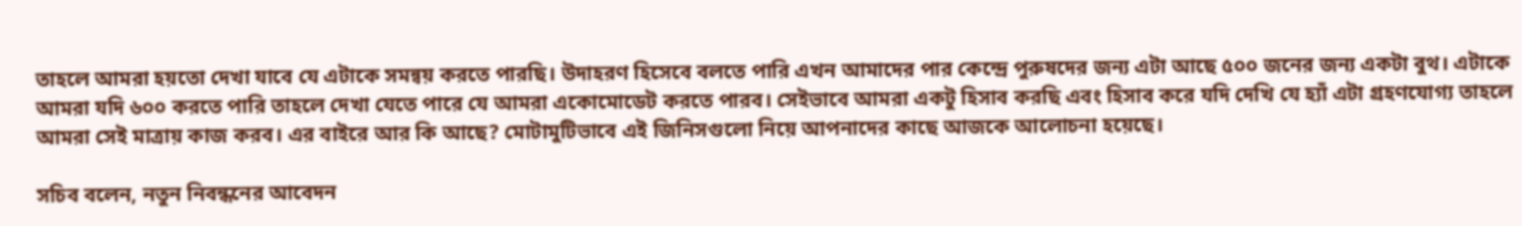তাহলে আমরা হয়তো দেখা যাবে যে এটাকে সমন্বয় করতে পারছি। উদাহরণ হিসেবে বলতে পারি এখন আমাদের পার কেন্দ্রে পুরুষদের জন্য এটা আছে ৫০০ জনের জন্য একটা বুথ। এটাকে আমরা যদি ৬০০ করতে পারি তাহলে দেখা যেতে পারে যে আমরা একোমোডেট করতে পারব। সেইভাবে আমরা একটু হিসাব করছি এবং হিসাব করে যদি দেখি যে হ্যাঁ এটা গ্রহণযোগ্য তাহলে আমরা সেই মাত্রায় কাজ করব। এর বাইরে আর কি আছে? মোটামুটিভাবে এই জিনিসগুলো নিয়ে আপনাদের কাছে আজকে আলোচনা হয়েছে।

সচিব বলেন, নতুন নিবন্ধনের আবেদন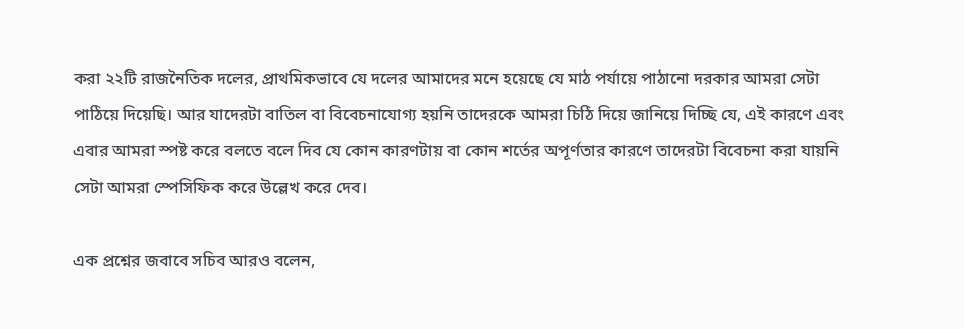করা ২২টি রাজনৈতিক দলের, প্রাথমিকভাবে যে দলের আমাদের মনে হয়েছে যে মাঠ পর্যায়ে পাঠানো দরকার আমরা সেটা পাঠিয়ে দিয়েছি। আর যাদেরটা বাতিল বা বিবেচনাযোগ্য হয়নি তাদেরকে আমরা চিঠি দিয়ে জানিয়ে দিচ্ছি যে, এই কারণে এবং এবার আমরা স্পষ্ট করে বলতে বলে দিব যে কোন কারণটায় বা কোন শর্তের অপূর্ণতার কারণে তাদেরটা বিবেচনা করা যায়নি সেটা আমরা স্পেসিফিক করে উল্লেখ করে দেব।

এক প্রশ্নের জবাবে সচিব আরও বলেন,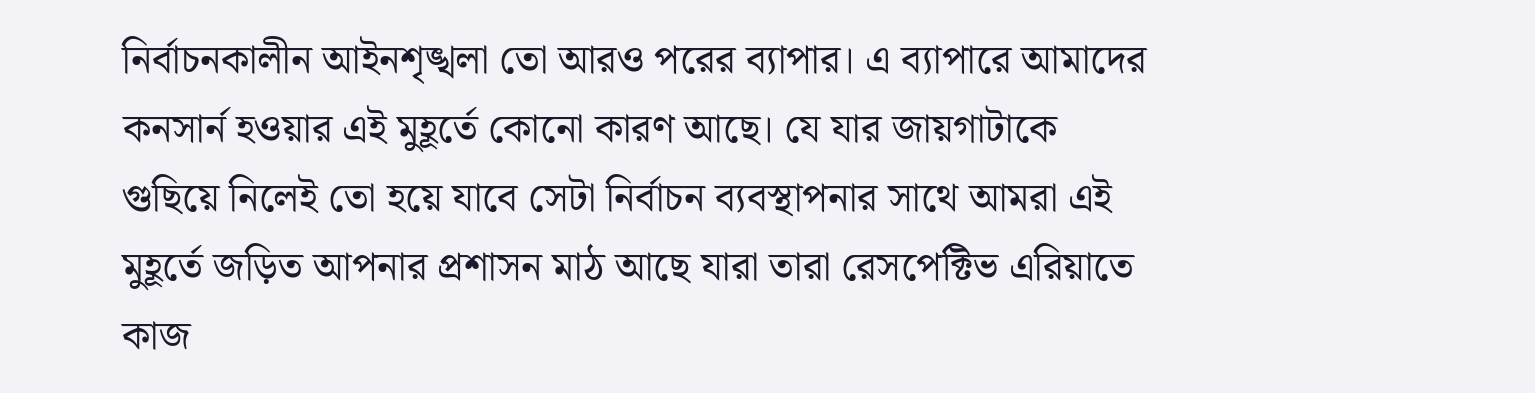নির্বাচনকালীন আইনশৃঙ্খলা তো আরও পরের ব্যাপার। এ ব্যাপারে আমাদের কনসার্ন হওয়ার এই মুহূর্তে কোনো কারণ আছে। যে যার জায়গাটাকে গুছিয়ে নিলেই তো হয়ে যাবে সেটা নির্বাচন ব্যবস্থাপনার সাথে আমরা এই মুহূর্তে জড়িত আপনার প্রশাসন মাঠ আছে যারা তারা রেসপেক্টিভ এরিয়াতে কাজ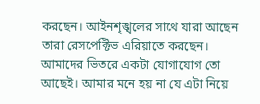করছেন। আইনশৃঙ্খলের সাথে যারা আছেন তারা রেসপেক্টিভ এরিয়াতে করছেন। আমাদের ভিতরে একটা যোগাযোগ তো আছেই। আমার মনে হয় না যে এটা নিয়ে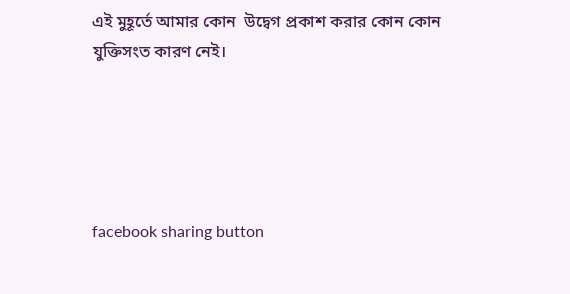এই মুহূর্তে আমার কোন  উদ্বেগ প্রকাশ করার কোন কোন যুক্তিসংত কারণ নেই।





facebook sharing button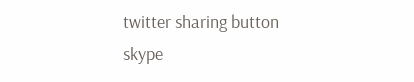twitter sharing button
skype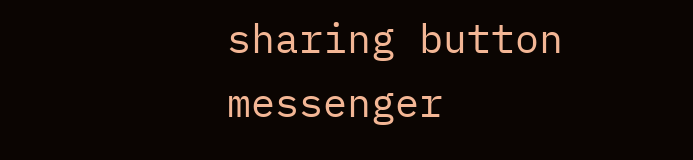sharing button
messenger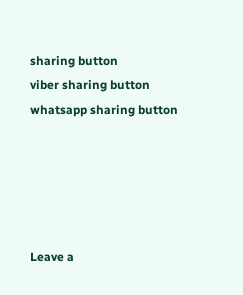sharing button
viber sharing button
whatsapp sharing button





Leave a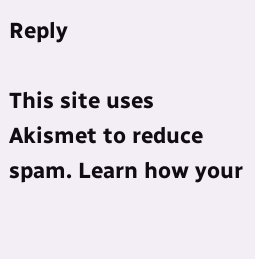Reply

This site uses Akismet to reduce spam. Learn how your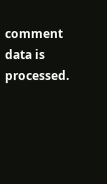comment data is processed.